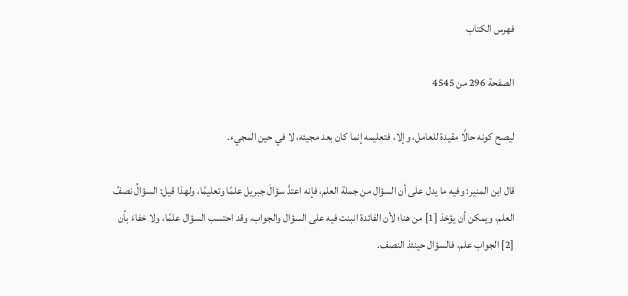فهرس الكتاب

الصفحة 296 من 4545

ليصح كونه حالًا مقيدة للعامل، وإلا، فتعليمه إنما كان بعد مجيئه، لا في حين المجيء.

قال ابن المنير: وفيه ما يدل على أن السؤال من جملة العلم، فإنه اعتدَّ سؤالَ جبريل علمًا وتعليمًا، ولهذا قيل: السؤالُ نصفُ العلم، ويمكن أن يؤخذ [1] من هنا؛ لأن الفائدة انبنت فيه على السؤال والجواب، وقد احتسب السؤال علمًا، ولا خفاءَ بأن [2] الجواب علم، فالسؤال حينئذ النصف.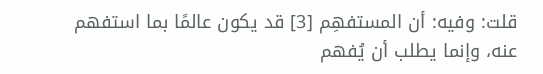قلت: وفيه: أن المستفهِم [3] قد يكون عالمًا بما استفهم عنه، وإنما يطلب أن يُفهم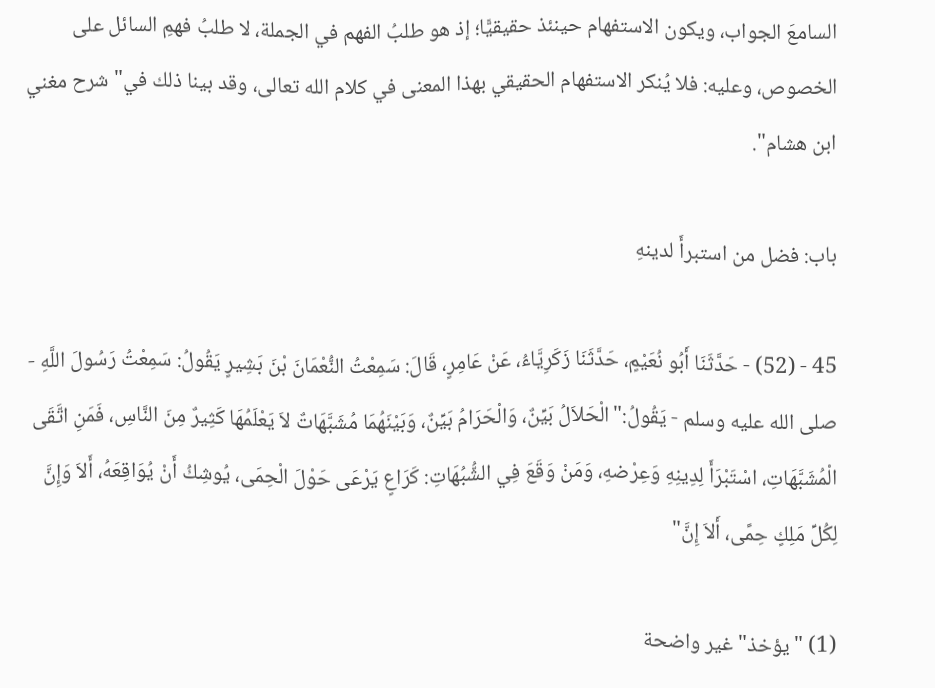السامعَ الجواب، ويكون الاستفهام حينئذ حقيقيًّا؛ إذ هو طلبُ الفهم في الجملة، لا طلبُ فهمِ السائل على الخصوص، وعليه: فلا يُنكر الاستفهام الحقيقي بهذا المعنى في كلام الله تعالى، وقد بينا ذلك في"شرح مغني ابن هشام".

باب: فضل من استبرأَ لدينهِ

45 - (52) - حَدَّثَنَا أَبُو نُعَيْمٍ، حَدَّثَنَا زَكَرِيَّاءُ، عَنْ عَامِرٍ، قَالَ: سَمِعْتُ النُّعْمَانَ بْنَ بَشِيرٍ يَقُولُ: سَمِعْتُ رَسُولَ اللَّهِ - صلى الله عليه وسلم - يَقُولُ:"الْحَلاَلُ بَيِّنٌ، وَالْحَرَامُ بَيِّنٌ، وَبَيْنَهُمَا مُشَبَّهَاتٌ لاَ يَعْلَمُهَا كَثِيرٌ مِنَ النَّاسِ، فَمَنِ اتَّقَى الْمُشَبَّهَاتِ، اسْتَبْرَأَ لِدِينِهِ وَعِرْضهِ، وَمَنْ وَقَعَ فِي الشُّبُهَاتِ: كَرَاعٍ يَرْعَى حَوْلَ الْحِمَى، يُوشِكُ أَنْ يُوَاقِعَهُ، أَلاَ وَإِنَّ لِكُلِّ مَلِكٍ حِمًى، أَلاَ إِنَّ"

(1) "يؤخذ"غير واضحة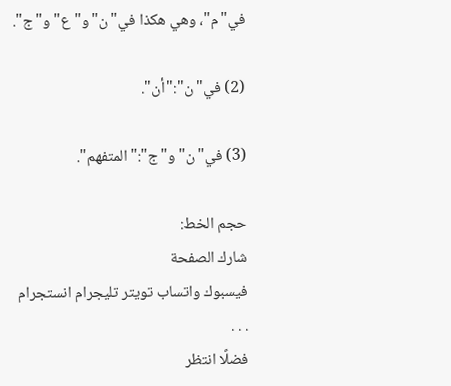في"م"، وهي هكذا في"ن"و"ع"و"ج".

(2) في"ن":"أن".

(3) في"ن"و"ج":"المتفهم".

حجم الخط:
شارك الصفحة
فيسبوك واتساب تويتر تليجرام انستجرام
. . .
فضلًا انتظر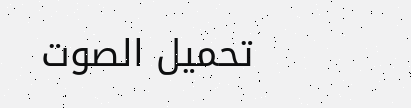تحميل الصوت